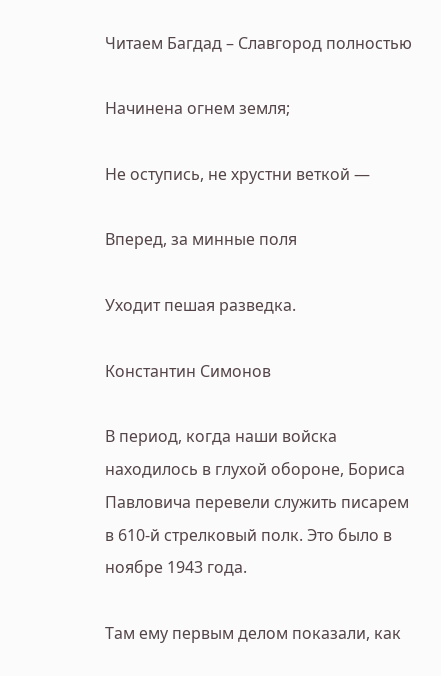Читаем Багдад – Славгород полностью

Начинена огнем земля;

Не оступись, не хрустни веткой —

Вперед, за минные поля

Уходит пешая разведка.

Константин Симонов

В период, когда наши войска находилось в глухой обороне, Бориса Павловича перевели служить писарем в 610-й стрелковый полк. Это было в ноябре 1943 года.

Там ему первым делом показали, как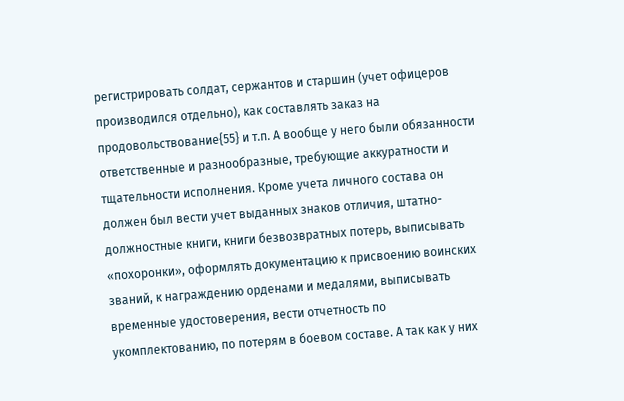регистрировать солдат, сержантов и старшин (учет офицеров производился отдельно), как составлять заказ на продовольствование{55} и т.п. А вообще у него были обязанности ответственные и разнообразные, требующие аккуратности и тщательности исполнения. Кроме учета личного состава он должен был вести учет выданных знаков отличия, штатно-должностные книги, книги безвозвратных потерь, выписывать «похоронки», оформлять документацию к присвоению воинских званий, к награждению орденами и медалями, выписывать временные удостоверения, вести отчетность по укомплектованию, по потерям в боевом составе. А так как у них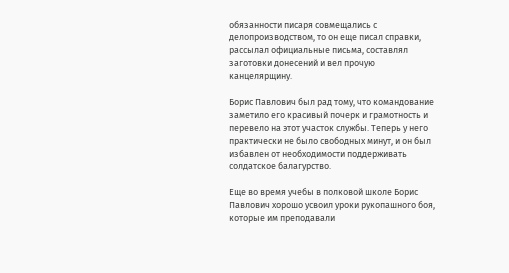обязанности писаря совмещались с делопроизводством, то он еще писал справки, рассылал официальные письма, составлял заготовки донесений и вел прочую канцелярщину.

Борис Павлович был рад тому, что командование заметило его красивый почерк и грамотность и перевело на этот участок службы. Теперь у него практически не было свободных минут, и он был избавлен от необходимости поддерживать солдатское балагурство.

Еще во время учебы в полковой школе Борис Павлович хорошо усвоил уроки рукопашного боя, которые им преподавали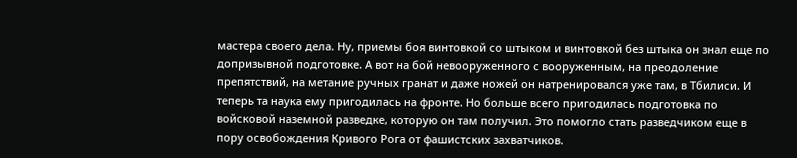мастера своего дела. Ну, приемы боя винтовкой со штыком и винтовкой без штыка он знал еще по допризывной подготовке. А вот на бой невооруженного с вооруженным, на преодоление препятствий, на метание ручных гранат и даже ножей он натренировался уже там, в Тбилиси. И теперь та наука ему пригодилась на фронте. Но больше всего пригодилась подготовка по войсковой наземной разведке, которую он там получил. Это помогло стать разведчиком еще в пору освобождения Кривого Рога от фашистских захватчиков.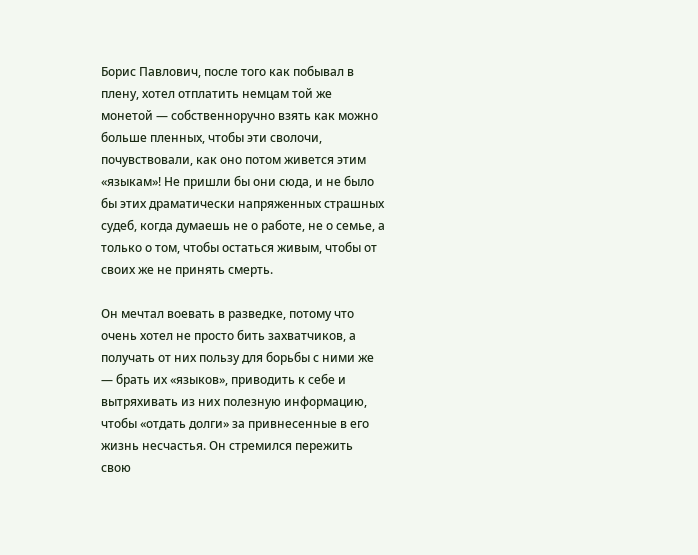Борис Павлович, после того как побывал в плену, хотел отплатить немцам той же монетой — собственноручно взять как можно больше пленных, чтобы эти сволочи, почувствовали, как оно потом живется этим «языкам»! Не пришли бы они сюда, и не было бы этих драматически напряженных страшных судеб, когда думаешь не о работе, не о семье, а только о том, чтобы остаться живым, чтобы от своих же не принять смерть.

Он мечтал воевать в разведке, потому что очень хотел не просто бить захватчиков, а получать от них пользу для борьбы с ними же — брать их «языков», приводить к себе и вытряхивать из них полезную информацию, чтобы «отдать долги» за привнесенные в его жизнь несчастья. Он стремился пережить свою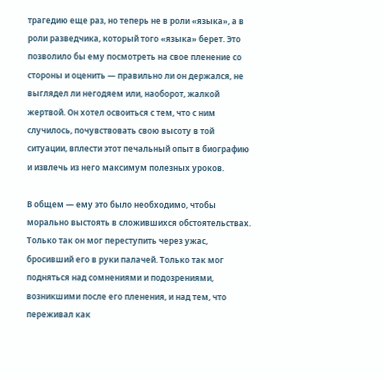трагедию еще раз, но теперь не в роли «языка», а в роли разведчика, который того «языка» берет. Это позволило бы ему посмотреть на свое пленение со стороны и оценить — правильно ли он держался, не выглядел ли негодяем или, наоборот, жалкой жертвой. Он хотел освоиться с тем, что с ним случилось, почувствовать свою высоту в той ситуации, вплести этот печальный опыт в биографию и извлечь из него максимум полезных уроков.

В общем — ему это было необходимо, чтобы морально выстоять в сложившихся обстоятельствах. Только так он мог переступить через ужас, бросивший его в руки палачей. Только так мог подняться над сомнениями и подозрениями, возникшими после его пленения, и над тем, что переживал как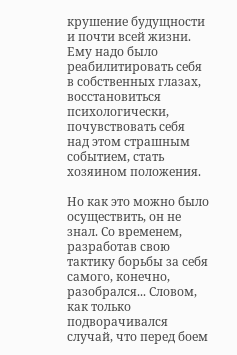крушение будущности и почти всей жизни. Ему надо было реабилитировать себя в собственных глазах, восстановиться психологически, почувствовать себя над этом страшным событием, стать хозяином положения.

Но как это можно было осуществить, он не знал. Со временем, разработав свою тактику борьбы за себя самого, конечно, разобрался... Словом, как только подворачивался случай, что перед боем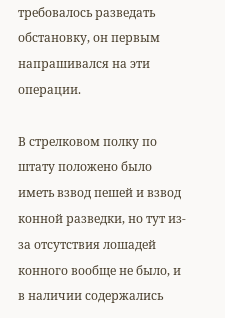требовалось разведать обстановку, он первым напрашивался на эти операции.

В стрелковом полку по штату положено было иметь взвод пешей и взвод конной разведки, но тут из-за отсутствия лошадей конного вообще не было, и в наличии содержались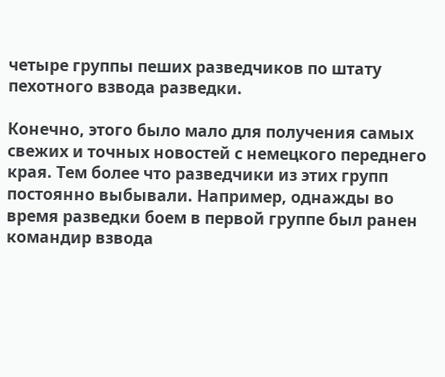четыре группы пеших разведчиков по штату пехотного взвода разведки.

Конечно, этого было мало для получения самых свежих и точных новостей с немецкого переднего края. Тем более что разведчики из этих групп постоянно выбывали. Например, однажды во время разведки боем в первой группе был ранен командир взвода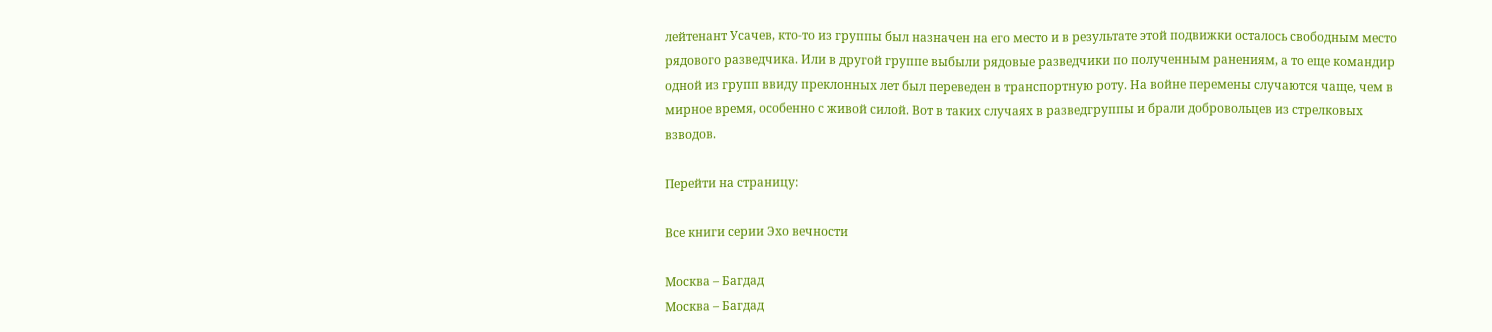лейтенант Усачев, кто-то из группы был назначен на его место и в результате этой подвижки осталось свободным место рядового разведчика. Или в другой группе выбыли рядовые разведчики по полученным ранениям, а то еще командир одной из групп ввиду преклонных лет был переведен в транспортную роту. На войне перемены случаются чаще, чем в мирное время, особенно с живой силой. Вот в таких случаях в разведгруппы и брали добровольцев из стрелковых взводов.

Перейти на страницу:

Все книги серии Эхо вечности

Москва – Багдад
Москва – Багдад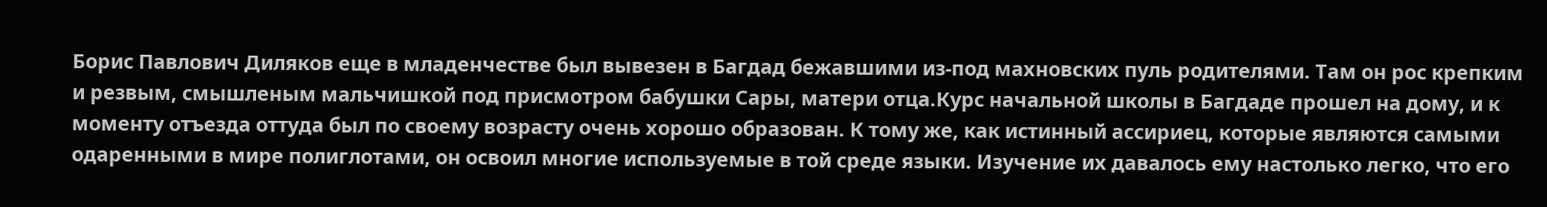Борис Павлович Диляков еще в младенчестве был вывезен в Багдад бежавшими из-под махновских пуль родителями. Там он рос крепким и резвым, смышленым мальчишкой под присмотром бабушки Сары, матери отца.Курс начальной школы в Багдаде прошел на дому, и к моменту отъезда оттуда был по своему возрасту очень хорошо образован. К тому же, как истинный ассириец, которые являются самыми одаренными в мире полиглотами, он освоил многие используемые в той среде языки. Изучение их давалось ему настолько легко, что его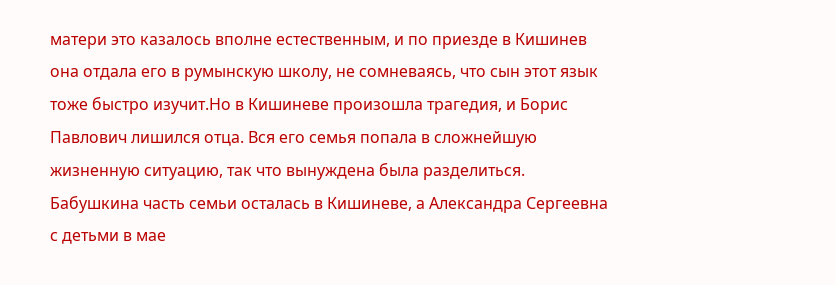матери это казалось вполне естественным, и по приезде в Кишинев она отдала его в румынскую школу, не сомневаясь, что сын этот язык тоже быстро изучит.Но в Кишиневе произошла трагедия, и Борис Павлович лишился отца. Вся его семья попала в сложнейшую жизненную ситуацию, так что вынуждена была разделиться. Бабушкина часть семьи осталась в Кишиневе, а Александра Сергеевна с детьми в мае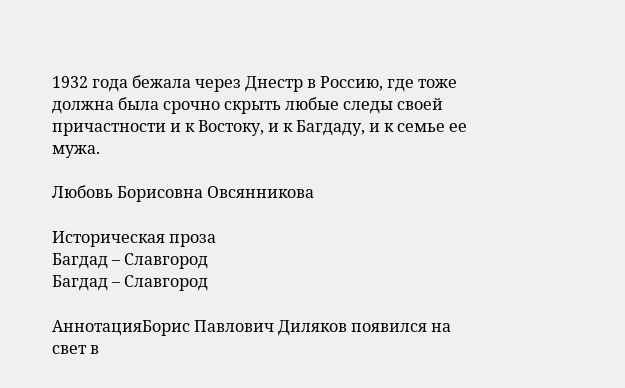1932 года бежала через Днестр в Россию, где тоже должна была срочно скрыть любые следы своей причастности и к Востоку, и к Багдаду, и к семье ее мужа.

Любовь Борисовна Овсянникова

Историческая проза
Багдад – Славгород
Багдад – Славгород

АннотацияБорис Павлович Диляков появился на свет в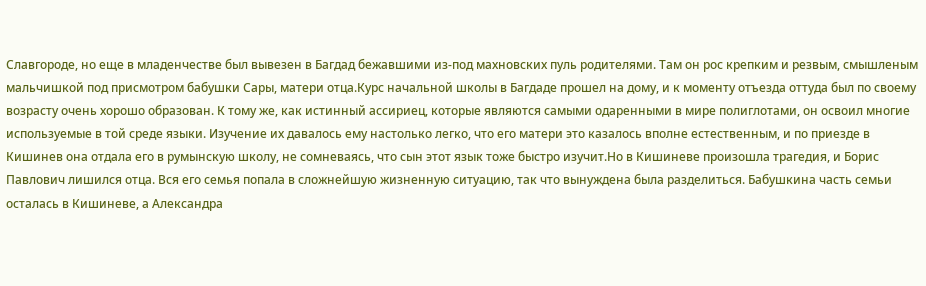Славгороде, но еще в младенчестве был вывезен в Багдад бежавшими из-под махновских пуль родителями. Там он рос крепким и резвым, смышленым мальчишкой под присмотром бабушки Сары, матери отца.Курс начальной школы в Багдаде прошел на дому, и к моменту отъезда оттуда был по своему возрасту очень хорошо образован. К тому же, как истинный ассириец, которые являются самыми одаренными в мире полиглотами, он освоил многие используемые в той среде языки. Изучение их давалось ему настолько легко, что его матери это казалось вполне естественным, и по приезде в Кишинев она отдала его в румынскую школу, не сомневаясь, что сын этот язык тоже быстро изучит.Но в Кишиневе произошла трагедия, и Борис Павлович лишился отца. Вся его семья попала в сложнейшую жизненную ситуацию, так что вынуждена была разделиться. Бабушкина часть семьи осталась в Кишиневе, а Александра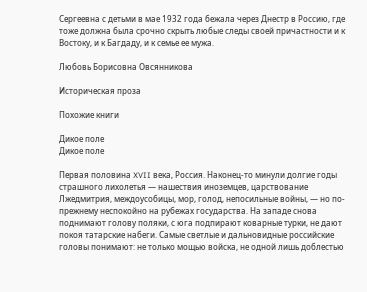Сергеевна с детьми в мае 1932 года бежала через Днестр в Россию, где тоже должна была срочно скрыть любые следы своей причастности и к Востоку, и к Багдаду, и к семье ее мужа.

Любовь Борисовна Овсянникова

Историческая проза

Похожие книги

Дикое поле
Дикое поле

Первая половина XVII века, Россия. Наконец-то минули долгие годы страшного лихолетья — нашествия иноземцев, царствование Лжедмитрия, междоусобицы, мор, голод, непосильные войны, — но по-прежнему неспокойно на рубежах государства. На западе снова поднимают голову поляки, с юга подпирают коварные турки, не дают покоя татарские набеги. Самые светлые и дальновидные российские головы понимают: не только мощью войска, не одной лишь доблестью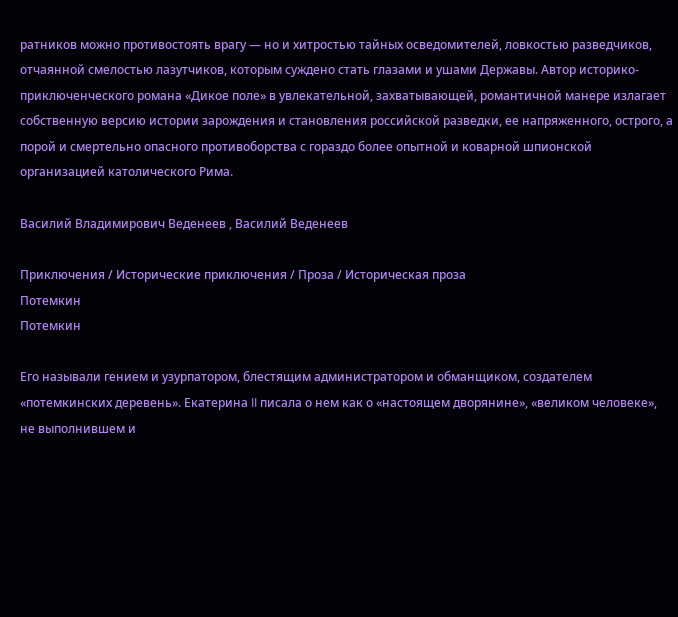ратников можно противостоять врагу — но и хитростью тайных осведомителей, ловкостью разведчиков, отчаянной смелостью лазутчиков, которым суждено стать глазами и ушами Державы. Автор историко-приключенческого романа «Дикое поле» в увлекательной, захватывающей, романтичной манере излагает собственную версию истории зарождения и становления российской разведки, ее напряженного, острого, а порой и смертельно опасного противоборства с гораздо более опытной и коварной шпионской организацией католического Рима.

Василий Владимирович Веденеев , Василий Веденеев

Приключения / Исторические приключения / Проза / Историческая проза
Потемкин
Потемкин

Его называли гением и узурпатором, блестящим администратором и обманщиком, создателем «потемкинских деревень». Екатерина II писала о нем как о «настоящем дворянине», «великом человеке», не выполнившем и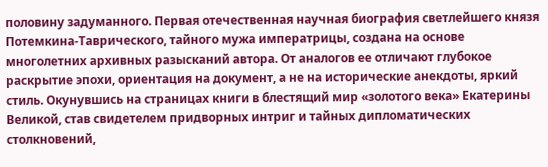половину задуманного. Первая отечественная научная биография светлейшего князя Потемкина-Таврического, тайного мужа императрицы, создана на основе многолетних архивных разысканий автора. От аналогов ее отличают глубокое раскрытие эпохи, ориентация на документ, а не на исторические анекдоты, яркий стиль. Окунувшись на страницах книги в блестящий мир «золотого века» Екатерины Великой, став свидетелем придворных интриг и тайных дипломатических столкновений,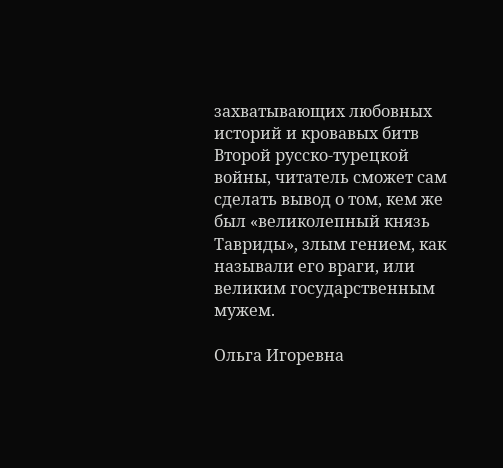захватывающих любовных историй и кровавых битв Второй русско-турецкой войны, читатель сможет сам сделать вывод о том, кем же был «великолепный князь Тавриды», злым гением, как называли его враги, или великим государственным мужем.

Ольга Игоревна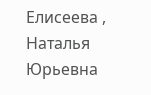Елисеева , Наталья Юрьевна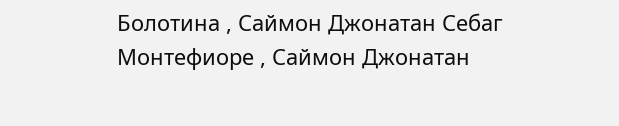Болотина , Саймон Джонатан Себаг Монтефиоре , Саймон Джонатан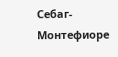Себаг-Монтефиоре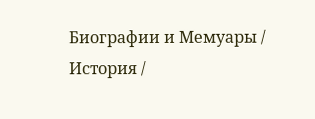Биографии и Мемуары / История /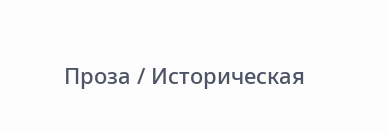Проза / Историческая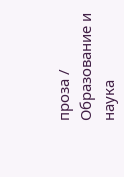проза / Образование и наука